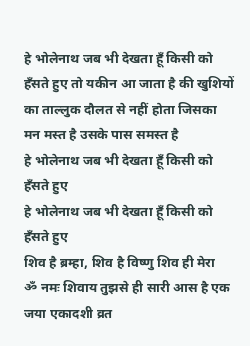हे भोलेनाथ जब भी देखता हूँ किसी को हँसते हुए तो यकीन आ जाता है की खुशियों का ताल्लुक दौलत से नहीं होता जिसका मन मस्त है उसके पास समस्त है
हे भोलेनाथ जब भी देखता हूँ किसी को हँसते हुए
हे भोलेनाथ जब भी देखता हूँ किसी को हँसते हुए
शिव है ब्रम्हा, शिव है विष्णु शिव ही मेरा
ॐ नमः शिवाय तुझसे ही सारी आस है एक
जया एकादशी व्रत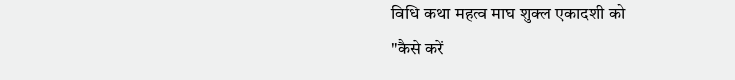विधि कथा महत्व माघ शुक्ल एकादशी को
"कैसे करें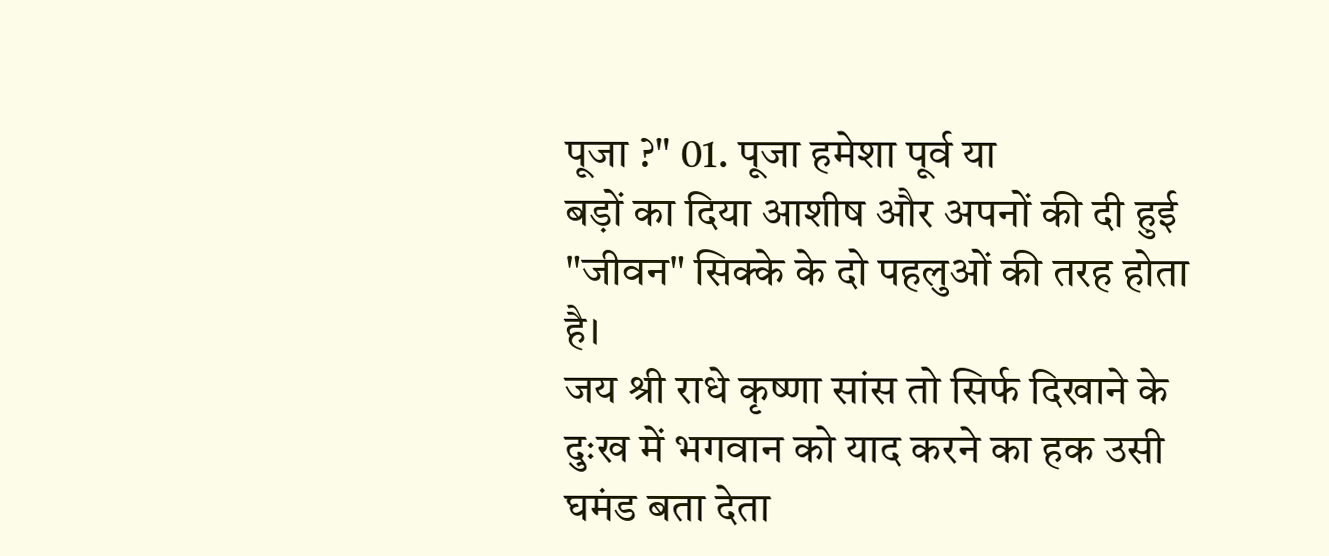पूजा ?" 01. पूजा हमेशा पूर्व या
बड़ों का दिया आशीष और अपनों की दी हुई
"जीवन" सिक्के के दो पहलुओं की तरह होता है।
जय श्री राधे कृष्णा सांस तो सिर्फ दिखाने के
दुःख में भगवान को याद करने का हक उसी
घमंड बता देता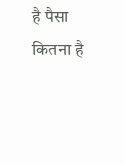है पैसा कितना है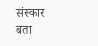संस्कार बता